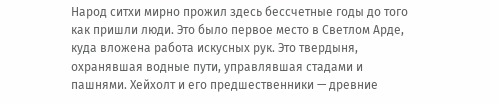Народ ситхи мирно прожил здесь бессчетные годы до того как пришли люди. Это было первое место в Светлом Арде, куда вложена работа искусных рук. Это твердыня, охранявшая водные пути, управлявшая стадами и пашнями. Хейхолт и его предшественники — древние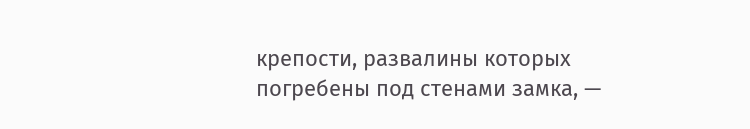крепости, развалины которых погребены под стенами замка, —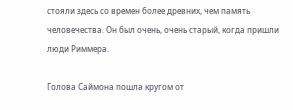стояли здесь со времен более древних, чем память человечества. Он был очень, очень старый, когда пришли люди Риммера.

Голова Саймона пошла кругом от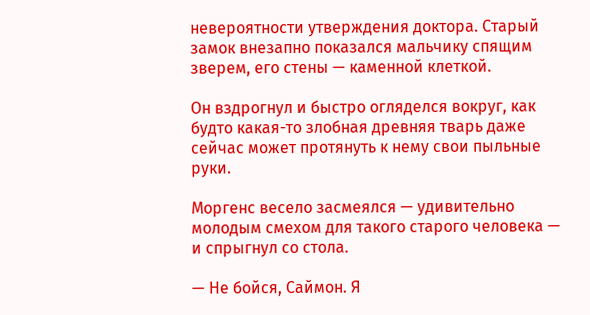невероятности утверждения доктора. Старый замок внезапно показался мальчику спящим зверем, его стены — каменной клеткой.

Он вздрогнул и быстро огляделся вокруг, как будто какая-то злобная древняя тварь даже сейчас может протянуть к нему свои пыльные руки.

Моргенс весело засмеялся — удивительно молодым смехом для такого старого человека — и спрыгнул со стола.

— Не бойся, Саймон. Я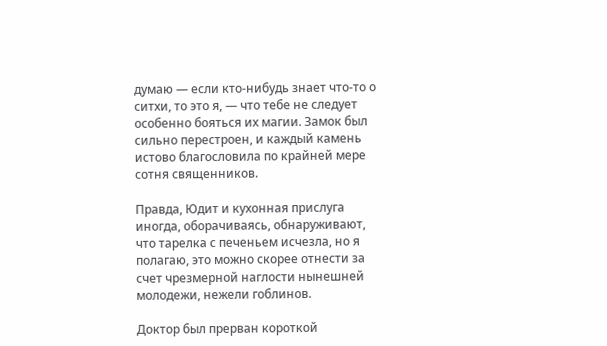думаю — если кто-нибудь знает что-то о ситхи, то это я, — что тебе не следует особенно бояться их магии. Замок был сильно перестроен, и каждый камень истово благословила по крайней мере сотня священников.

Правда, Юдит и кухонная прислуга иногда, оборачиваясь, обнаруживают, что тарелка с печеньем исчезла, но я полагаю, это можно скорее отнести за счет чрезмерной наглости нынешней молодежи, нежели гоблинов.

Доктор был прерван короткой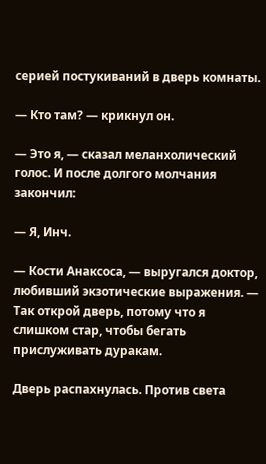серией постукиваний в дверь комнаты.

— Кто там? — крикнул он.

— Это я, — сказал меланхолический голос. И после долгого молчания закончил:

— Я, Инч.

— Кости Анаксоса, — выругался доктор, любивший экзотические выражения. — Так открой дверь, потому что я слишком стар, чтобы бегать прислуживать дуракам.

Дверь распахнулась. Против света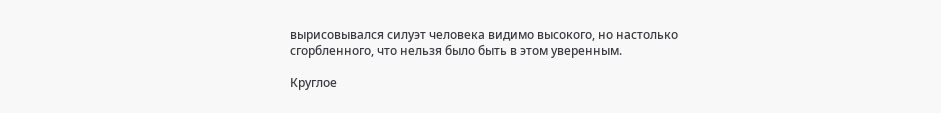вырисовывался силуэт человека видимо высокого, но настолько сгорбленного, что нельзя было быть в этом уверенным.

Круглое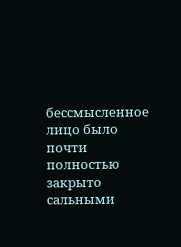бессмысленное лицо было почти полностью закрыто сальными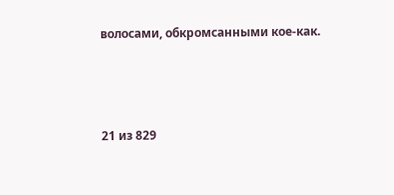волосами, обкромсанными кое-как.



21 из 829